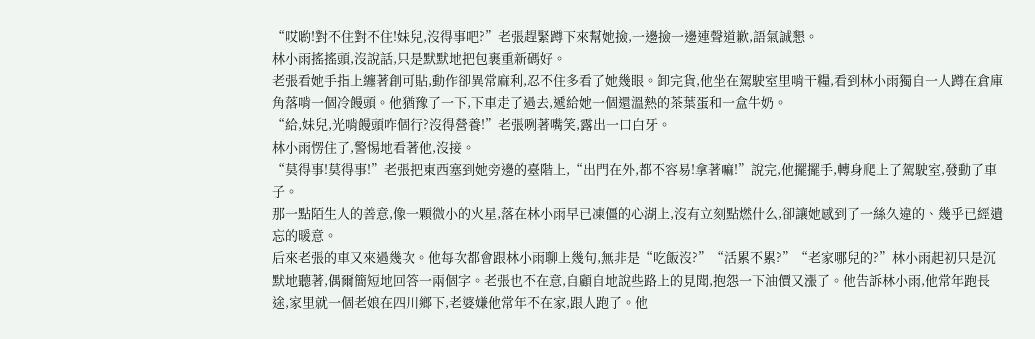“哎喲!對不住對不住!妹兒,沒得事吧?”老張趕緊蹲下來幫她撿,一邊撿一邊連聲道歉,語氣誠懇。
林小雨搖搖頭,沒說話,只是默默地把包裹重新碼好。
老張看她手指上纏著創可貼,動作卻異常麻利,忍不住多看了她幾眼。卸完貨,他坐在駕駛室里啃干糧,看到林小雨獨自一人蹲在倉庫角落啃一個冷饅頭。他猶豫了一下,下車走了過去,遞給她一個還溫熱的茶葉蛋和一盒牛奶。
“給,妹兒,光啃饅頭咋個行?沒得營養!”老張咧著嘴笑,露出一口白牙。
林小雨愣住了,警惕地看著他,沒接。
“莫得事!莫得事!”老張把東西塞到她旁邊的臺階上,“出門在外,都不容易!拿著嘛!”說完,他擺擺手,轉身爬上了駕駛室,發動了車子。
那一點陌生人的善意,像一顆微小的火星,落在林小雨早已凍僵的心湖上,沒有立刻點燃什么,卻讓她感到了一絲久違的、幾乎已經遺忘的暖意。
后來老張的車又來過幾次。他每次都會跟林小雨聊上幾句,無非是“吃飯沒?”“活累不累?”“老家哪兒的?”林小雨起初只是沉默地聽著,偶爾簡短地回答一兩個字。老張也不在意,自顧自地說些路上的見聞,抱怨一下油價又漲了。他告訴林小雨,他常年跑長途,家里就一個老娘在四川鄉下,老婆嫌他常年不在家,跟人跑了。他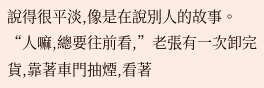說得很平淡,像是在說別人的故事。
“人嘛,總要往前看,”老張有一次卸完貨,靠著車門抽煙,看著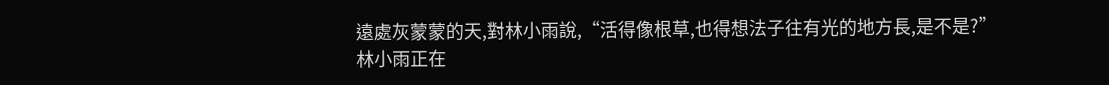遠處灰蒙蒙的天,對林小雨說,“活得像根草,也得想法子往有光的地方長,是不是?”
林小雨正在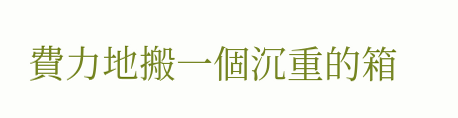費力地搬一個沉重的箱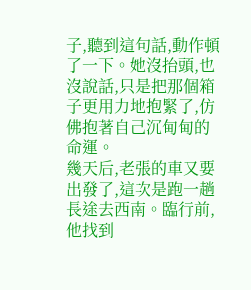子,聽到這句話,動作頓了一下。她沒抬頭,也沒說話,只是把那個箱子更用力地抱緊了,仿佛抱著自己沉甸甸的命運。
幾天后,老張的車又要出發了,這次是跑一趟長途去西南。臨行前,他找到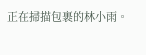正在掃描包裹的林小雨。